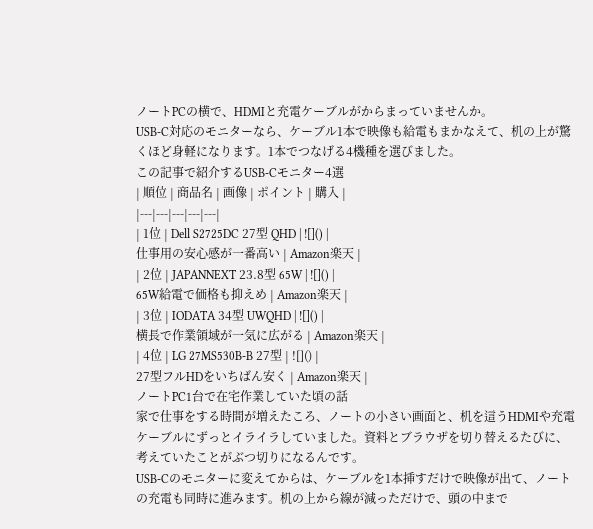ノートPCの横で、HDMIと充電ケーブルがからまっていませんか。
USB-C対応のモニターなら、ケーブル1本で映像も給電もまかなえて、机の上が驚くほど身軽になります。1本でつなげる4機種を選びました。
この記事で紹介するUSB-Cモニター4選
| 順位 | 商品名 | 画像 | ポイント | 購入 |
|---|---|---|---|---|
| 1位 | Dell S2725DC 27型 QHD | ![]() |
仕事用の安心感が一番高い | Amazon楽天 |
| 2位 | JAPANNEXT 23.8型 65W | ![]() |
65W給電で価格も抑えめ | Amazon楽天 |
| 3位 | IODATA 34型 UWQHD | ![]() |
横長で作業領域が一気に広がる | Amazon楽天 |
| 4位 | LG 27MS530B-B 27型 | ![]() |
27型フルHDをいちばん安く | Amazon楽天 |
ノートPC1台で在宅作業していた頃の話
家で仕事をする時間が増えたころ、ノートの小さい画面と、机を這うHDMIや充電ケーブルにずっとイライラしていました。資料とブラウザを切り替えるたびに、考えていたことがぶつ切りになるんです。
USB-Cのモニターに変えてからは、ケーブルを1本挿すだけで映像が出て、ノートの充電も同時に進みます。机の上から線が減っただけで、頭の中まで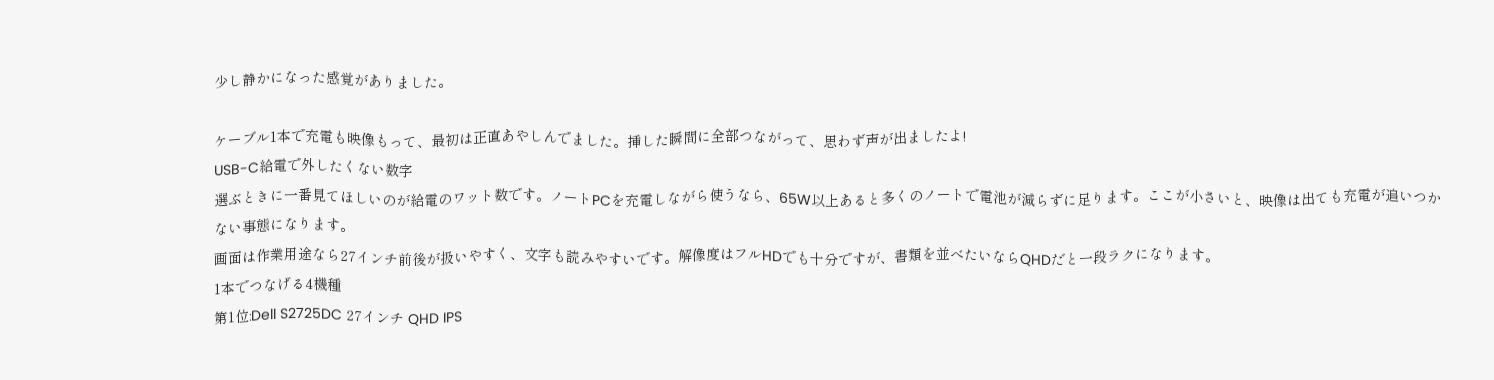少し静かになった感覚がありました。

ケーブル1本で充電も映像もって、最初は正直あやしんでました。挿した瞬間に全部つながって、思わず声が出ましたよ!
USB-C給電で外したくない数字
選ぶときに一番見てほしいのが給電のワット数です。ノートPCを充電しながら使うなら、65W以上あると多くのノートで電池が減らずに足ります。ここが小さいと、映像は出ても充電が追いつかない事態になります。
画面は作業用途なら27インチ前後が扱いやすく、文字も読みやすいです。解像度はフルHDでも十分ですが、書類を並べたいならQHDだと一段ラクになります。
1本でつなげる4機種
第1位:Dell S2725DC 27インチ QHD IPS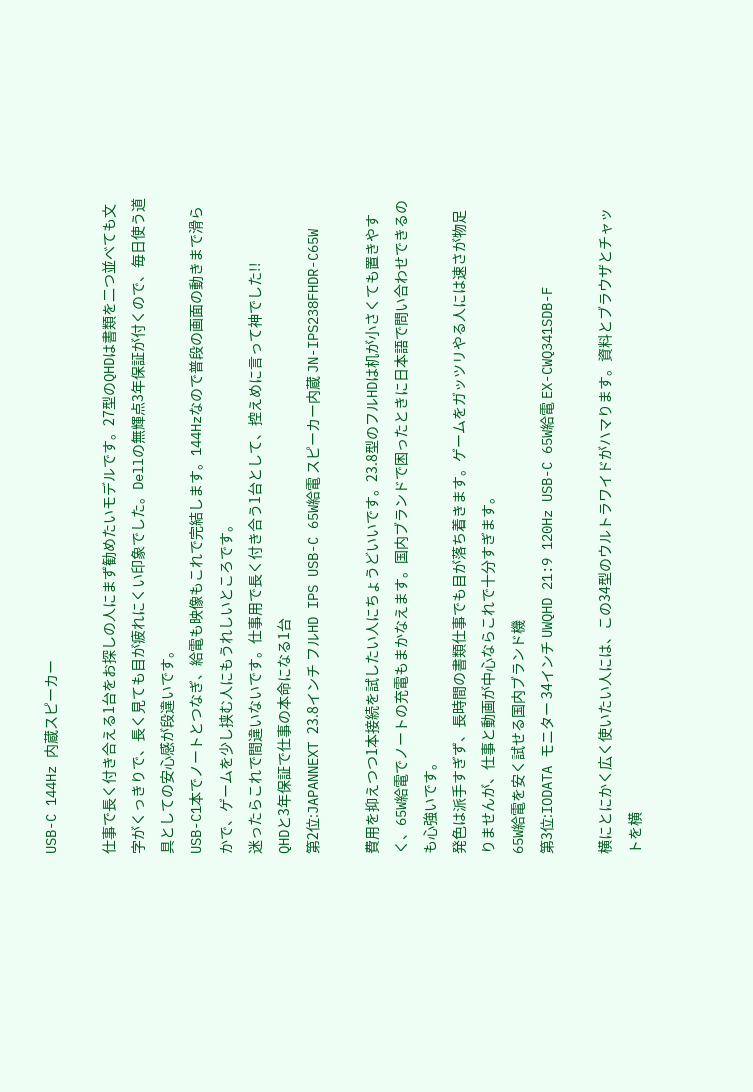USB-C 144Hz 内蔵スピーカー

仕事で長く付き合える1台をお探しの人にまず勧めたいモデルです。27型のQHDは書類を二つ並べても文字がくっきりで、長く見ても目が疲れにくい印象でした。Dellの無輝点3年保証が付くので、毎日使う道具としての安心感が段違いです。
USB-C1本でノートとつなぎ、給電も映像もこれで完結します。144Hzなので普段の画面の動きまで滑らかで、ゲームを少し挟む人にもうれしいところです。
迷ったらこれで間違いないです。仕事用で長く付き合う1台として、控えめに言って神でした!!
QHDと3年保証で仕事の本命になる1台
第2位:JAPANNEXT 23.8インチ フルHD IPS USB-C 65W給電 スピーカー内蔵 JN-IPS238FHDR-C65W

費用を抑えつつ1本接続を試したい人にちょうどいいです。23.8型のフルHDは机が小さくても置きやすく、65W給電でノートの充電もまかなえます。国内ブランドで困ったときに日本語で問い合わせできるのも心強いです。
発色は派手すぎず、長時間の書類仕事でも目が落ち着きます。ゲームをガッツリやる人には速さが物足りませんが、仕事と動画が中心ならこれで十分すぎます。
65W給電を安く試せる国内ブランド機
第3位:IODATA モニター 34インチ UWQHD 21:9 120Hz USB-C 65W給電 EX-CWQ341SDB-F

横にとにかく広く使いたい人には、この34型のウルトラワイドがハマります。資料とブラウザとチャットを横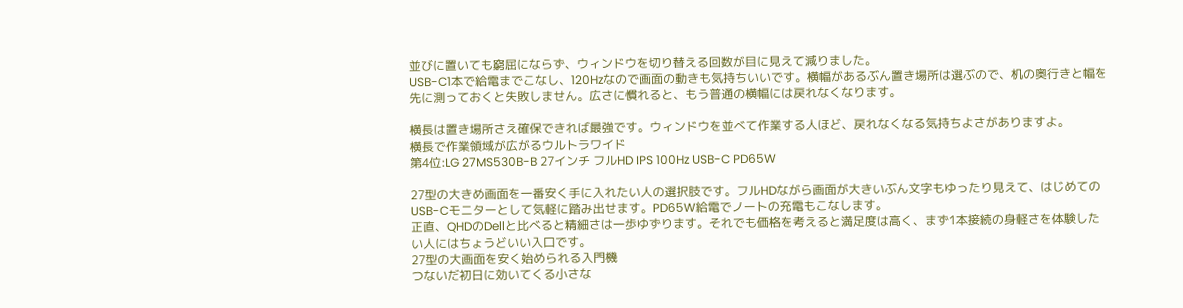並びに置いても窮屈にならず、ウィンドウを切り替える回数が目に見えて減りました。
USB-C1本で給電までこなし、120Hzなので画面の動きも気持ちいいです。横幅があるぶん置き場所は選ぶので、机の奥行きと幅を先に測っておくと失敗しません。広さに慣れると、もう普通の横幅には戻れなくなります。

横長は置き場所さえ確保できれば最強です。ウィンドウを並べて作業する人ほど、戻れなくなる気持ちよさがありますよ。
横長で作業領域が広がるウルトラワイド
第4位:LG 27MS530B-B 27インチ フルHD IPS 100Hz USB-C PD65W

27型の大きめ画面を一番安く手に入れたい人の選択肢です。フルHDながら画面が大きいぶん文字もゆったり見えて、はじめてのUSB-Cモニターとして気軽に踏み出せます。PD65W給電でノートの充電もこなします。
正直、QHDのDellと比べると精細さは一歩ゆずります。それでも価格を考えると満足度は高く、まず1本接続の身軽さを体験したい人にはちょうどいい入口です。
27型の大画面を安く始められる入門機
つないだ初日に効いてくる小さな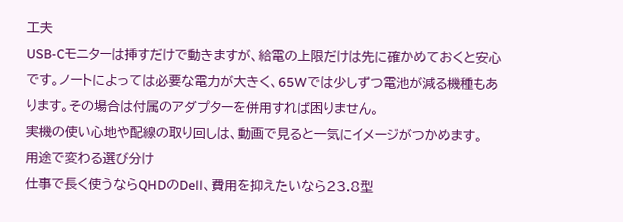工夫
USB-Cモニターは挿すだけで動きますが、給電の上限だけは先に確かめておくと安心です。ノートによっては必要な電力が大きく、65Wでは少しずつ電池が減る機種もあります。その場合は付属のアダプターを併用すれば困りません。
実機の使い心地や配線の取り回しは、動画で見ると一気にイメージがつかめます。
用途で変わる選び分け
仕事で長く使うならQHDのDell、費用を抑えたいなら23.8型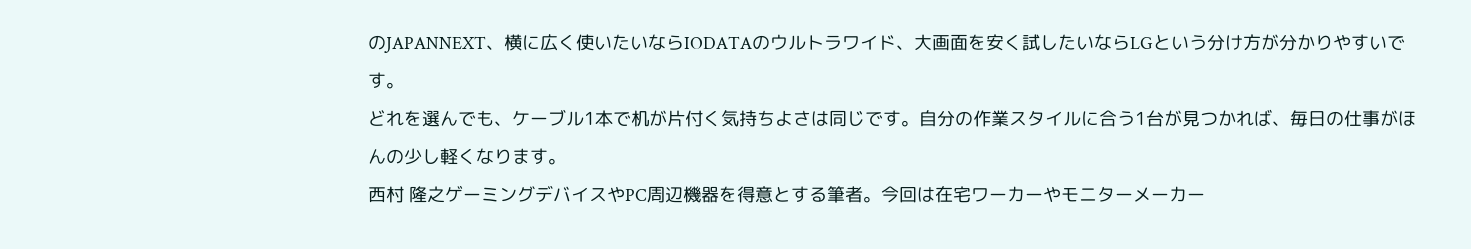のJAPANNEXT、横に広く使いたいならIODATAのウルトラワイド、大画面を安く試したいならLGという分け方が分かりやすいです。
どれを選んでも、ケーブル1本で机が片付く気持ちよさは同じです。自分の作業スタイルに合う1台が見つかれば、毎日の仕事がほんの少し軽くなります。
西村 隆之ゲーミングデバイスやPC周辺機器を得意とする筆者。今回は在宅ワーカーやモニターメーカー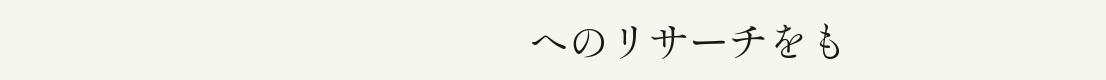へのリサーチをも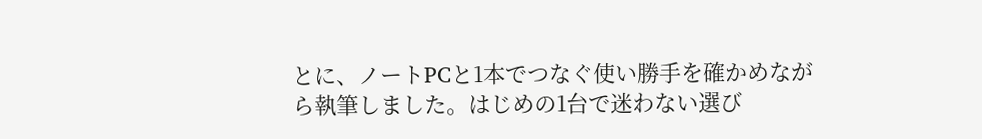とに、ノートPCと1本でつなぐ使い勝手を確かめながら執筆しました。はじめの1台で迷わない選び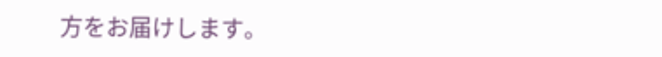方をお届けします。